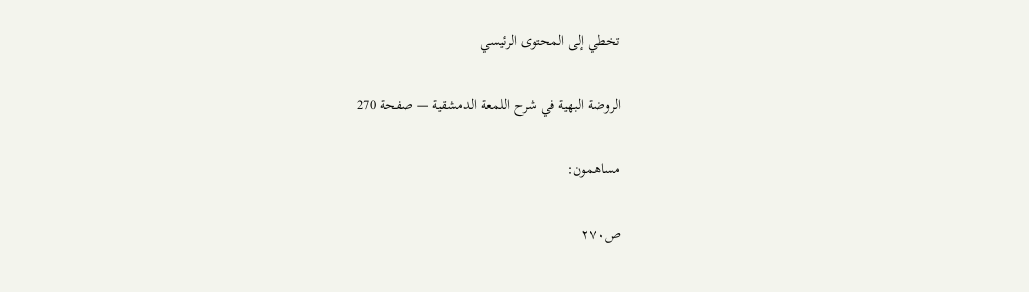تخطي إلى المحتوى الرئيسي

الروضة البهية في شرح اللمعة الدمشقية — صفحة 270

مساهمون:

ص٢٧٠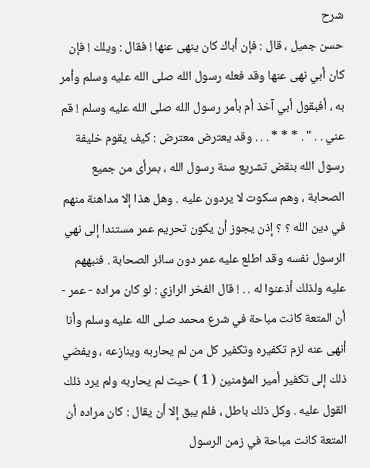شرح
حسن جميل ، قال : فإن أباك كان ينهى عنها ! فقال : ويلك ! فإن كان أبي نهى عنها وقد فعله رسول الله صلى الله عليه وسلم وأمر به ، أفبقول أبي آخذ أم بأمر رسول الله صلى الله عليه وسلم ! قم عني . . " . * * * . . . وقد يعترض معترض : كيف يقوم خليفة رسول الله بنقض تشريع سنة رسول الله ، بمرأى من جميع الصحابة ، وهم سكوت لا يردون عليه . وهل هذا إلا مداهنة منهم في دين الله ؟ ؟ إذن يجوز أن يكون تحريم عمر مستندا إلى نهي الرسول نفسه وقد اطلع عليه عمر دون سائر الصحابة . فنبههم عليه ولذلك أذعنوا له . . ! قال الفخر الرازي : لو كان مراده - عمر - أن المتعة كانت مباحة في شرع محمد صلى الله عليه وسلم وأنا أنهى عنه لزم تكفيره وتكفير كل من لم يحاربه وينازعه ، ويفضي ذلك إلى تكفير أمير المؤمنين ( 1 ) حيث لم يحاربه ولم يرد ذلك القول عليه . وكل ذلك باطل ، فلم يبق إلا أن يقال : كان مراده أن المتعة كانت مباحة في زمن الرسول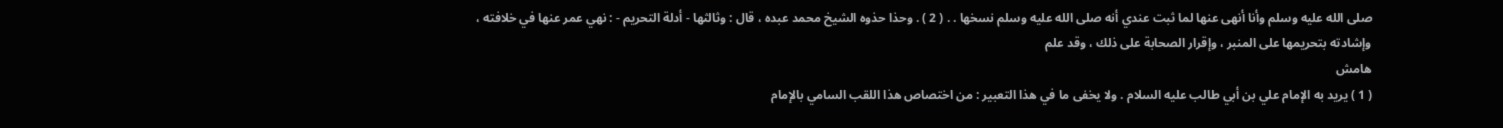صلى الله عليه وسلم وأنا أنهى عنها لما ثبت عندي أنه صلى الله عليه وسلم نسخها . . ( 2 ) . وحذا حذوه الشيخ محمد عبده ، قال : وثالثها - أدلة التحريم - : نهي عمر عنها في خلافته ، وإشادته بتحريمها على المنبر ، وإقرار الصحابة على ذلك ، وقد علم
هامش
( 1 ) يريد به الإمام علي بن أبي طالب عليه السلام . ولا يخفى ما في هذا التعبير : من اختصاص هذا اللقب السامي بالإمام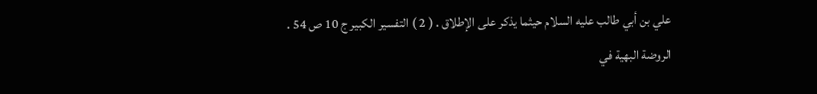علي بن أبي طالب عليه السلام حيثما يذكر على الإطلاق . ( 2 ) التفسير الكبير ج 10 ص 54 .
الروضة البهية في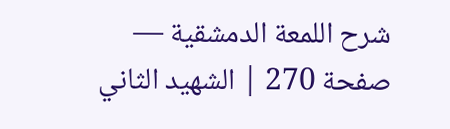شرح اللمعة الدمشقية — صفحة 270 | الشهيد الثاني